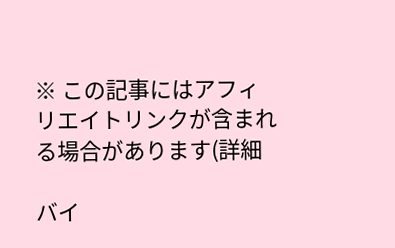※ この記事にはアフィリエイトリンクが含まれる場合があります(詳細

バイ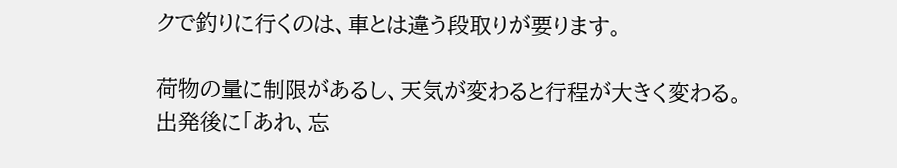クで釣りに行くのは、車とは違う段取りが要ります。

荷物の量に制限があるし、天気が変わると行程が大きく変わる。出発後に「あれ、忘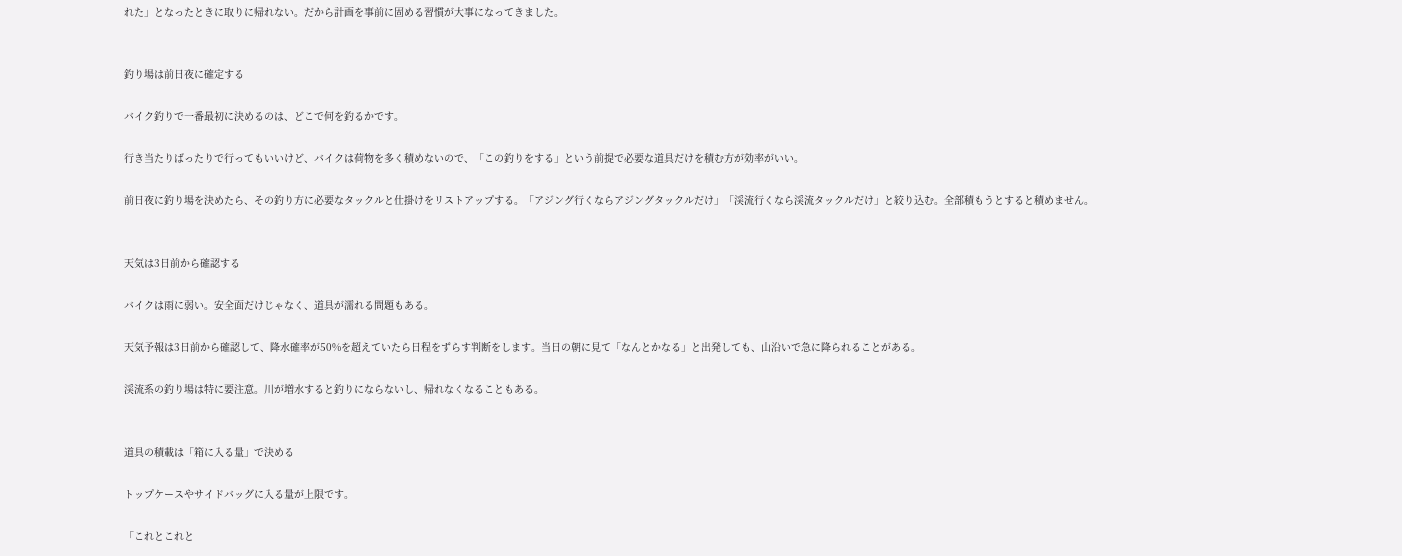れた」となったときに取りに帰れない。だから計画を事前に固める習慣が大事になってきました。


釣り場は前日夜に確定する

バイク釣りで一番最初に決めるのは、どこで何を釣るかです。

行き当たりばったりで行ってもいいけど、バイクは荷物を多く積めないので、「この釣りをする」という前提で必要な道具だけを積む方が効率がいい。

前日夜に釣り場を決めたら、その釣り方に必要なタックルと仕掛けをリストアップする。「アジング行くならアジングタックルだけ」「渓流行くなら渓流タックルだけ」と絞り込む。全部積もうとすると積めません。


天気は3日前から確認する

バイクは雨に弱い。安全面だけじゃなく、道具が濡れる問題もある。

天気予報は3日前から確認して、降水確率が50%を超えていたら日程をずらす判断をします。当日の朝に見て「なんとかなる」と出発しても、山沿いで急に降られることがある。

渓流系の釣り場は特に要注意。川が増水すると釣りにならないし、帰れなくなることもある。


道具の積載は「箱に入る量」で決める

トップケースやサイドバッグに入る量が上限です。

「これとこれと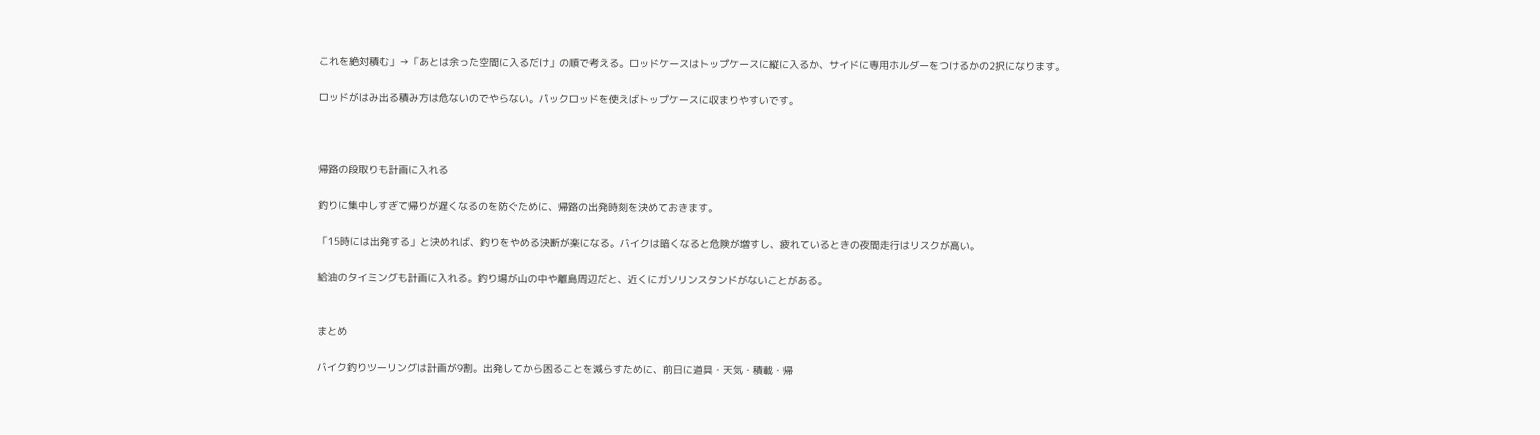これを絶対積む」→「あとは余った空間に入るだけ」の順で考える。ロッドケースはトップケースに縦に入るか、サイドに専用ホルダーをつけるかの2択になります。

ロッドがはみ出る積み方は危ないのでやらない。パックロッドを使えばトップケースに収まりやすいです。



帰路の段取りも計画に入れる

釣りに集中しすぎて帰りが遅くなるのを防ぐために、帰路の出発時刻を決めておきます。

「15時には出発する」と決めれば、釣りをやめる決断が楽になる。バイクは暗くなると危険が増すし、疲れているときの夜間走行はリスクが高い。

給油のタイミングも計画に入れる。釣り場が山の中や離島周辺だと、近くにガソリンスタンドがないことがある。


まとめ

バイク釣りツーリングは計画が9割。出発してから困ることを減らすために、前日に道具・天気・積載・帰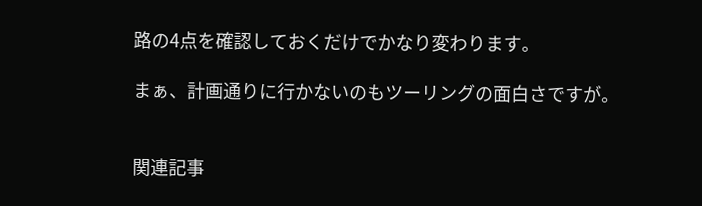路の4点を確認しておくだけでかなり変わります。

まぁ、計画通りに行かないのもツーリングの面白さですが。


関連記事